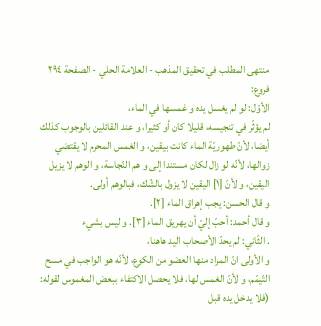منتهى المطلب في تحقيق المذهب - العلامة الحلي - الصفحة ٢٩٤
فروع:
الأوّل: لو لم يغسل يده و غمسها في الماء،
لم يؤثّر في تنجيسه، قليلا كان أو كثيرا، و عند القائلين بالوجوب كذلك أيضا، لأنّ طهوريّة الماء كانت بيقين، و الغمس المحرم لا يقتضي زوالها، لأنّه لو زال لكان مستندا إلى و هم النّجاسة، و الوهم لا يزيل اليقين، و لأنّ [١] اليقين لا يزول بالشّك، فبالوهم أولى.
و قال الحسن: يجب إهراق الماء [٢].
و قال أحمد: أحبّ إليّ أن يهريق الماء [٣]. و ليس بشيء
. الثّاني: لم يحدّ الأصحاب اليد هاهنا،
و الأولى انّ المراد منها العضو من الكوع، لأنّه هو الواجب في مسح التّيمّم، و لأنّ الغمس لها، فلا يحصل الاكتفاء ببعض المغموس لقوله:
(فلا يدخل يده قبل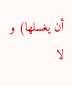أن يغسلها) و لا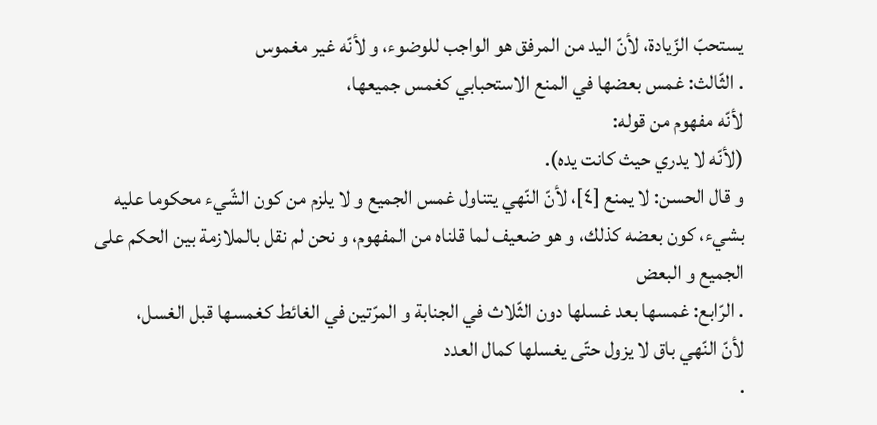يستحبّ الزّيادة، لأنّ اليد من المرفق هو الواجب للوضوء، و لأنّه غير مغموس
. الثّالث: غمس بعضها في المنع الاستحبابي كغمس جميعها،
لأنّه مفهوم من قوله:
(لأنّه لا يدري حيث كانت يده).
و قال الحسن: لا يمنع [٤]، لأنّ النّهي يتناول غمس الجميع و لا يلزم من كون الشّيء محكوما عليه بشيء، كون بعضه كذلك، و هو ضعيف لما قلناه من المفهوم، و نحن لم نقل بالملازمة بين الحكم على الجميع و البعض
. الرّابع: غمسها بعد غسلها دون الثّلاث في الجنابة و المرّتين في الغائط كغمسها قبل الغسل،
لأنّ النّهي باق لا يزول حتّى يغسلها كمال العدد
.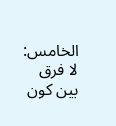الخامس: لا فرق بين كون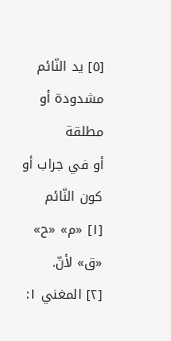[٥] يد النّائم مشدودة أو مطلقة
أو في جراب أو كون النّائم
[١] «م» «ح» «ق» لأنّ.
[٢] المغني ١: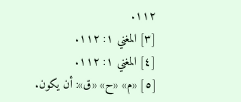١١٢.
[٣] المغني ١: ١١٢.
[٤] المغني ١: ١١٢.
[٥] «م» «ح» «ق»: أن يكون.